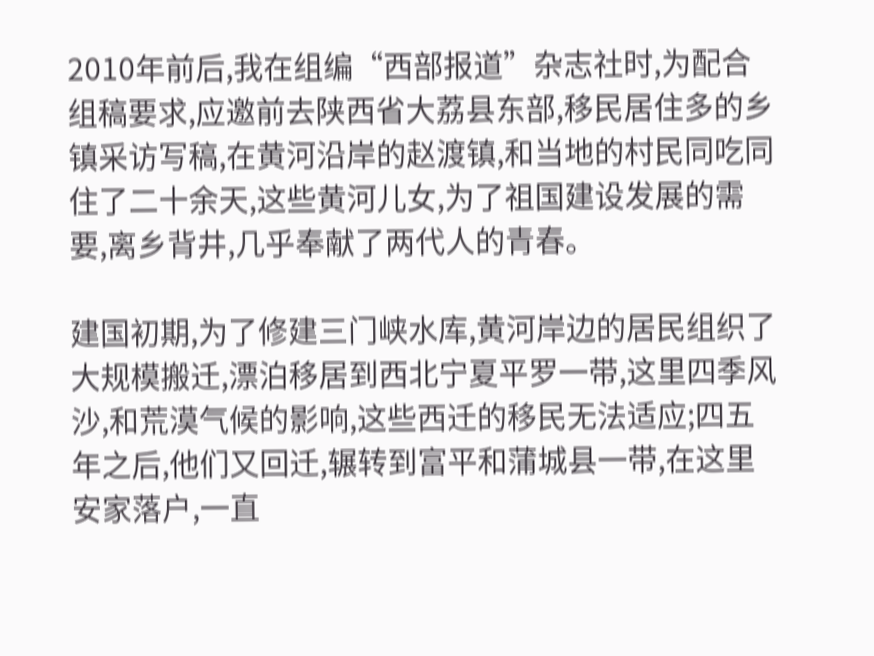2010年前后,我在组编“西部报道”杂志社时,为配合组稿要求,应邀前去陕西省大荔县东部,移民居住多的乡镇采访写稿,在黄河沿岸的赵渡镇,和当地的村民同吃同住了二十余天,这些黄河儿女,为了祖国建设发展的需要,离乡背井,几乎奉献了两代人的青春。

建国初期,为了修建三门峡水库,黄河岸边的居民组织了大规模搬迁,漂泊移居到西北宁夏平罗一带,这里四季风沙,和荒漠气候的影响,这些西迁的移民无法适应;四五年之后,他们又回迁,辗转到富平和蒲城县一带,在这里安家落户,一直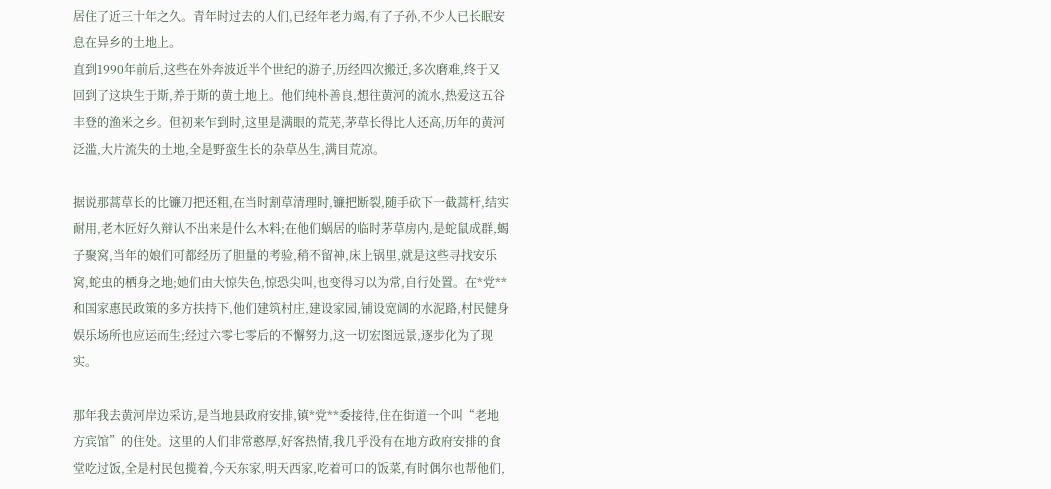居住了近三十年之久。青年时过去的人们,已经年老力竭,有了子孙,不少人已长眠安息在异乡的土地上。
直到1990年前后,这些在外奔波近半个世纪的游子,历经四次搬迁,多次磨难,终于又回到了这块生于斯,养于斯的黄土地上。他们纯朴善良,想往黄河的流水,热爱这五谷丰登的渔米之乡。但初来乍到时,这里是满眼的荒芜,茅草长得比人还高,历年的黄河泛滥,大片流失的土地,全是野蛮生长的杂草丛生,满目荒凉。

据说那蒿草长的比镰刀把还粗,在当时割草清理时,镰把断裂,随手砍下一截蒿杆,结实耐用,老木匠好久辩认不出来是什么木料;在他们蜗居的临时茅草房内,是蛇鼠成群,蝎子聚窝,当年的娘们可都经历了胆量的考验,稍不留神,床上锅里,就是这些寻找安乐窝,蛇虫的栖身之地;她们由大惊失色,惊恐尖叫,也变得习以为常,自行处置。在*党**和国家惠民政策的多方扶持下,他们建筑村庄,建设家园,铺设宽阔的水泥路,村民健身娱乐场所也应运而生;经过六零七零后的不懈努力,这一切宏图远景,逐步化为了现实。

那年我去黄河岸边采访,是当地县政府安排,镇*党**委接待,住在街道一个叫“老地方宾馆”的住处。这里的人们非常憨厚,好客热情,我几乎没有在地方政府安排的食堂吃过饭,全是村民包揽着,今天东家,明天西家,吃着可口的饭菜,有时偶尔也帮他们,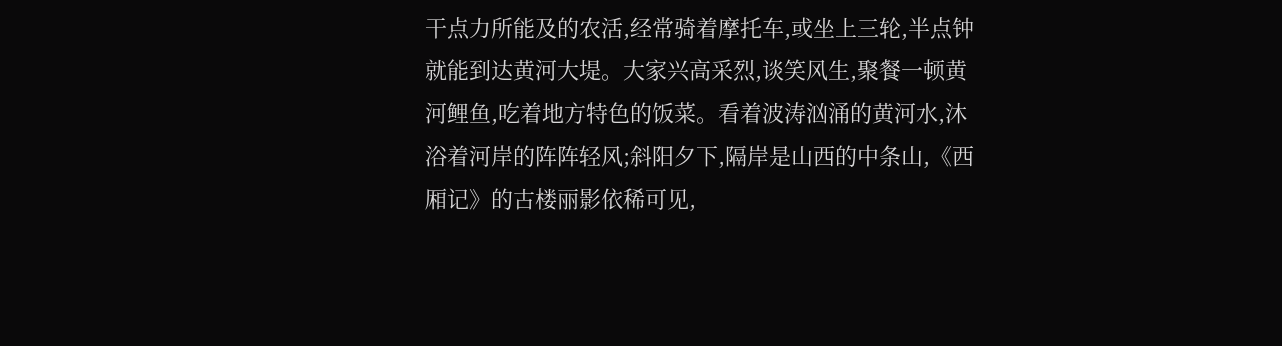干点力所能及的农活,经常骑着摩托车,或坐上三轮,半点钟就能到达黄河大堤。大家兴高采烈,谈笑风生,聚餐一顿黄河鲤鱼,吃着地方特色的饭菜。看着波涛汹涌的黄河水,沐浴着河岸的阵阵轻风;斜阳夕下,隔岸是山西的中条山,《西厢记》的古楼丽影依稀可见,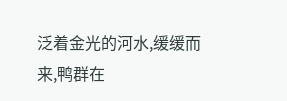泛着金光的河水,缓缓而来,鸭群在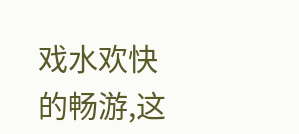戏水欢快的畅游,这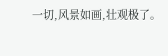一切,风景如画,壮观极了。